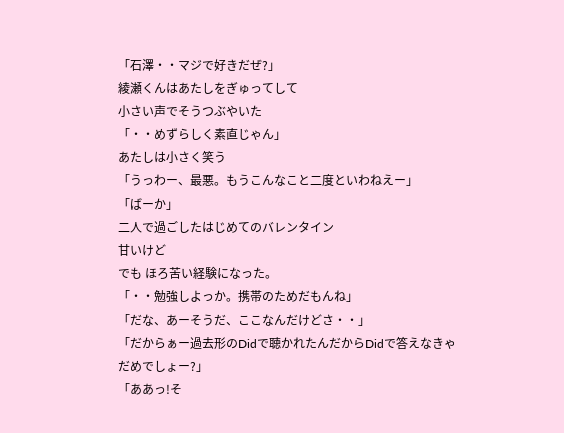「石澤・・マジで好きだぜ?」
綾瀬くんはあたしをぎゅってして
小さい声でそうつぶやいた
「・・めずらしく素直じゃん」
あたしは小さく笑う
「うっわー、最悪。もうこんなこと二度といわねえー」
「ばーか」
二人で過ごしたはじめてのバレンタイン
甘いけど
でも ほろ苦い経験になった。
「・・勉強しよっか。携帯のためだもんね」
「だな、あーそうだ、ここなんだけどさ・・」
「だからぁー過去形のDidで聴かれたんだからDidで答えなきゃだめでしょー?」
「ああっ!そ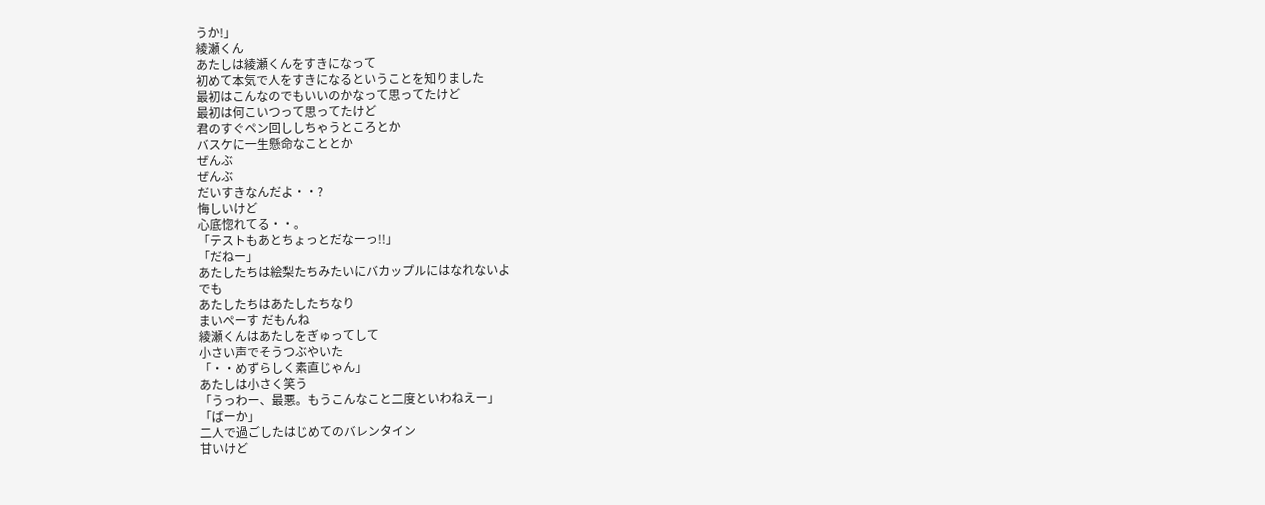うか!」
綾瀬くん
あたしは綾瀬くんをすきになって
初めて本気で人をすきになるということを知りました
最初はこんなのでもいいのかなって思ってたけど
最初は何こいつって思ってたけど
君のすぐペン回ししちゃうところとか
バスケに一生懸命なこととか
ぜんぶ
ぜんぶ
だいすきなんだよ・・?
悔しいけど
心底惚れてる・・。
「テストもあとちょっとだなーっ!!」
「だねー」
あたしたちは絵梨たちみたいにバカップルにはなれないよ
でも
あたしたちはあたしたちなり
まいぺーす だもんね
綾瀬くんはあたしをぎゅってして
小さい声でそうつぶやいた
「・・めずらしく素直じゃん」
あたしは小さく笑う
「うっわー、最悪。もうこんなこと二度といわねえー」
「ばーか」
二人で過ごしたはじめてのバレンタイン
甘いけど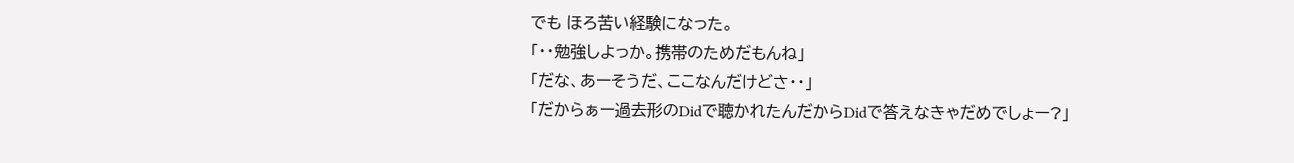でも ほろ苦い経験になった。
「・・勉強しよっか。携帯のためだもんね」
「だな、あーそうだ、ここなんだけどさ・・」
「だからぁー過去形のDidで聴かれたんだからDidで答えなきゃだめでしょー?」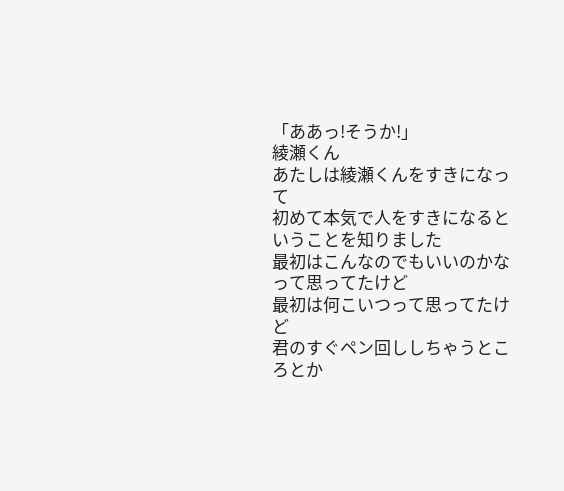「ああっ!そうか!」
綾瀬くん
あたしは綾瀬くんをすきになって
初めて本気で人をすきになるということを知りました
最初はこんなのでもいいのかなって思ってたけど
最初は何こいつって思ってたけど
君のすぐペン回ししちゃうところとか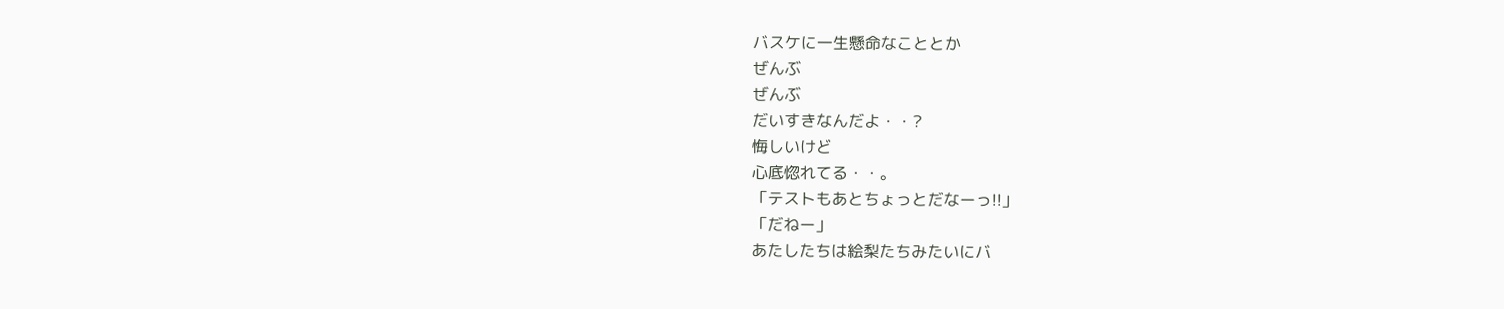バスケに一生懸命なこととか
ぜんぶ
ぜんぶ
だいすきなんだよ・・?
悔しいけど
心底惚れてる・・。
「テストもあとちょっとだなーっ!!」
「だねー」
あたしたちは絵梨たちみたいにバ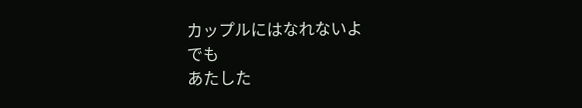カップルにはなれないよ
でも
あたした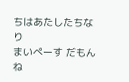ちはあたしたちなり
まいぺーす だもんね